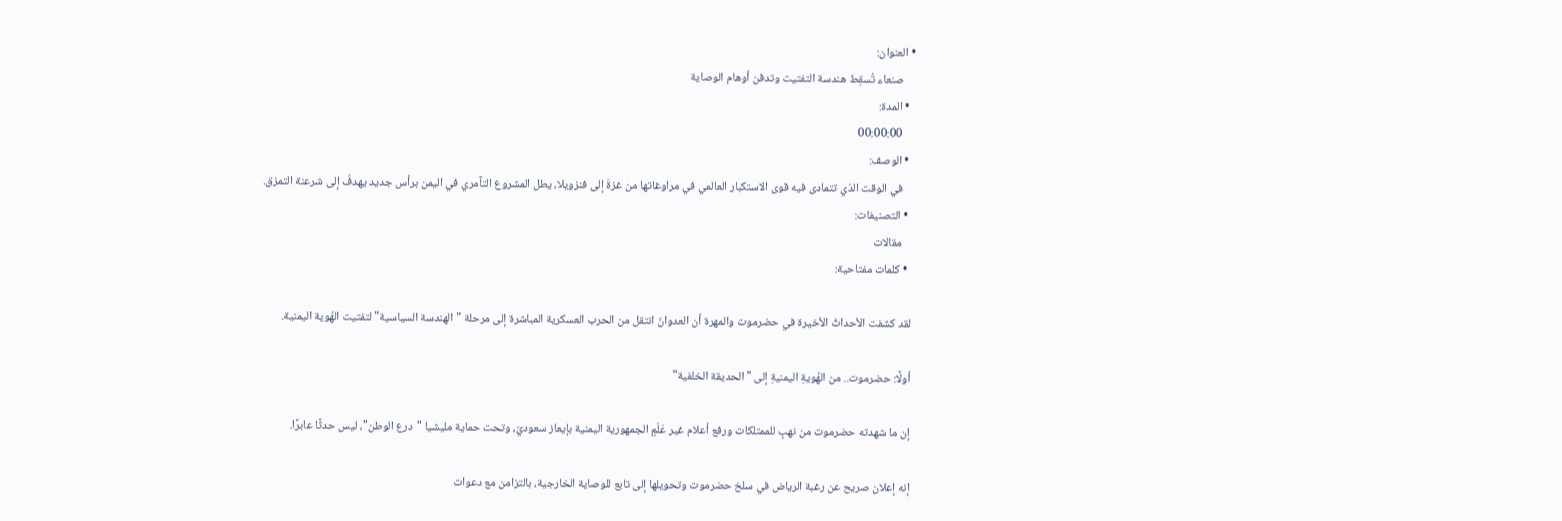• العنوان:
    صنعاء تُسقِط هندسة التفتيت وتدفن أوهام الوصاية
  • المدة:
    00:00:00
  • الوصف:
    في الوقت الذي تتمادى فيه قوى الاستكبار العالمي في مراوغاتها من غزةَ إلى فنزويلا، يطل المشروع التآمري في اليمن برأس جديد يهدفُ إلى شرعنة التمزق.
  • التصنيفات:
    مقالات
  • كلمات مفتاحية:

لقد كشفت الأحداثُ الأخيرة في حضرموت والمهرة أن العدوانَ انتقل من الحرب العسكرية المباشرة إلى مرحلة "الهندسة السياسية" لتفتيت الهُوية اليمنية.

أولًا: حضرموت.. من الهُويةِ اليمنيةِ إلى "الحديقة الخلفية"

إن ما شهدته حضرموت من نهبٍ للممتلكات ورفع أعلام غير عَلَمٍ الجمهورية اليمنية بإيعاز سعوديّ، وتحت حماية مليشيا "درع الوطن"، ليس حدثًا عابرًا.

إنه إعلان صريح عن رغبة الرياض في سلخ حضرموت وتحويلها إلى تابع للوصاية الخارجية، بالتزامن مع دعوات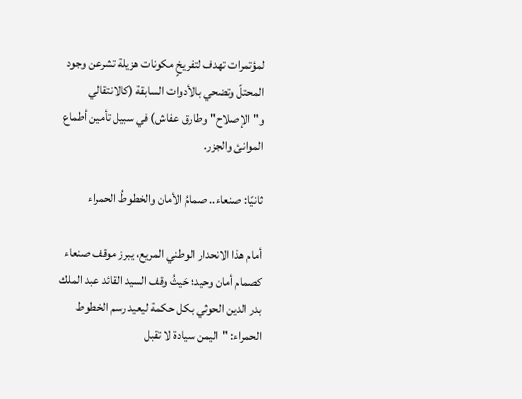لمؤتمرات تهدف لتفريخٍ مكونات هزيلة تشرعن وجود المحتلّ وتضحي بالأدوات السابقة (كالانتقالي و"الإصلاح" وطارق عفاش) في سبيل تأمين أطماع الموانئ والجزر.

ثانيًا: صنعاء.. صمامُ الأمان والخطوطُ الحمراء

أمام هذا الانحدار الوطني المريع، يبرز موقف صنعاء كصمام أمان وحيد؛ حَيثُ وقف السيد القائد عبد الملك بدر الدين الحوثي بكل حكمة ليعيد رسم الخطوط الحمراء: "اليمن سيادة لا تقبل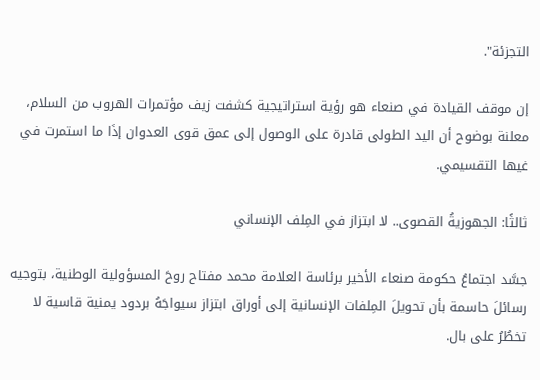التجزئة".

إن موقف القيادة في صنعاء هو رؤية استراتيجية كشفت زيف مؤتمرات الهروب من السلام، معلنة بوضوح أن اليد الطولى قادرة على الوصول إلى عمق قوى العدوان إذَا ما استمرت في غيها التقسيمي.

ثالثًا: الجهوزيةُ القصوى.. لا ابتزاز في المِلف الإنساني

جسَّد اجتماعُ حكومة صنعاء الأخير برئاسة العلامة محمد مفتاح روحَ المسؤولية الوطنية، بتوجيه رسائلَ حاسمة بأن تحويلَ المِلفات الإنسانية إلى أوراق ابتزاز سيواجَهُ بردود يمنية قاسية لا تخطُرُ على بال.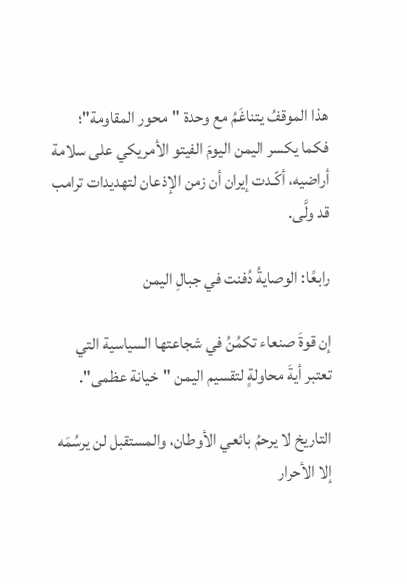هذا الموقفُ يتناغَمُ مع وحدة "محور المقاومة"؛ فكما يكسر اليمن اليومَ الفيتو الأمريكي على سلامة أراضيه، أكّـدت إيران أن زمن الإذعان لتهديدات ترامب قد ولَّى.

رابعًا: الوصايةُ دُفنت في جبالِ اليمن

إن قوةَ صنعاء تكمُنُ في شجاعتها السياسية التي تعتبر أيةَ محاولةٍ لتقسيم اليمن "خيانة عظمى".

التاريخ لا يرحمُ بائعي الأوطان، والمستقبل لن يرسُمَه إلا الأحرار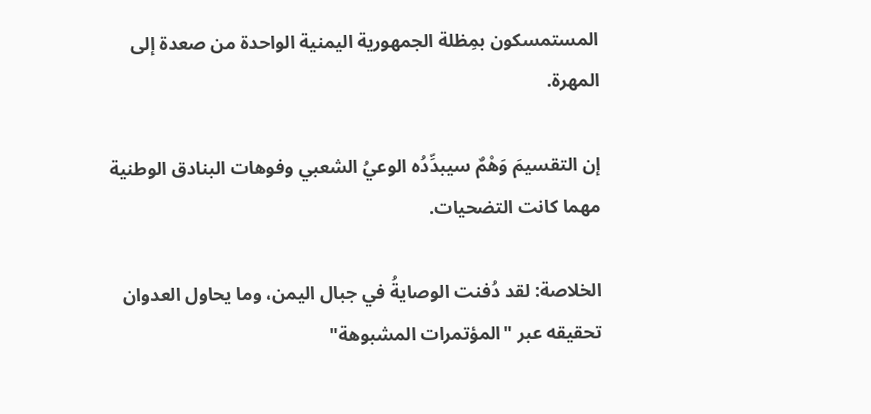المستمسكون بمِظلة الجمهورية اليمنية الواحدة من صعدة إلى المهرة.

إن التقسيمَ وَهْمٌ سيبدِّدُه الوعيُ الشعبي وفوهات البنادق الوطنية مهما كانت التضحيات.

الخلاصة: لقد دُفنت الوصايةُ في جبال اليمن، وما يحاول العدوان تحقيقه عبر "المؤتمرات المشبوهة"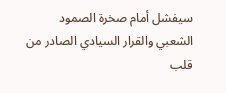سيفشل أمام صخرة الصمود الشعبي والقرار السيادي الصادر من قلب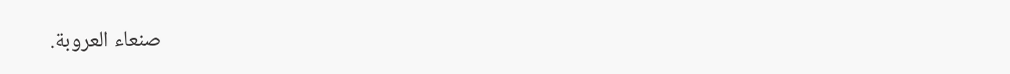صنعاء العروبة.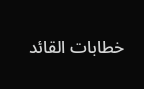خطابات القائد